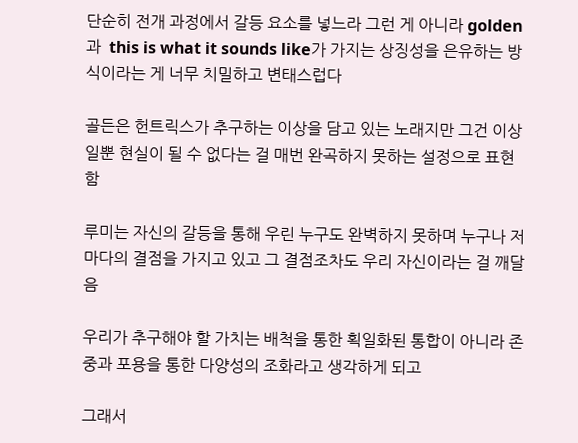단순히 전개 과정에서 갈등 요소를 넣느라 그런 게 아니라 golden과  this is what it sounds like가 가지는 상징성을 은유하는 방식이라는 게 너무 치밀하고 변태스럽다

골든은 헌트릭스가 추구하는 이상을 담고 있는 노래지만 그건 이상일뿐 현실이 될 수 없다는 걸 매번 완곡하지 못하는 설정으로 표현함

루미는 자신의 갈등을 통해 우린 누구도 완벽하지 못하며 누구나 저마다의 결점을 가지고 있고 그 결점조차도 우리 자신이라는 걸 깨달음

우리가 추구해야 할 가치는 배척을 통한 획일화된 통합이 아니라 존중과 포용을 통한 다양성의 조화라고 생각하게 되고

그래서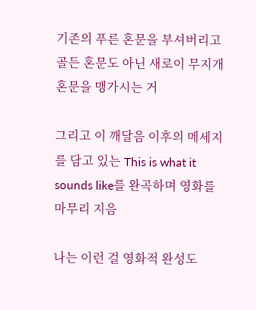기존의 푸른 혼문을 부셔버리고 골든 혼문도 아닌 새로이 무지개 혼문을 맹가시는 거

그리고 이 깨달음 이후의 메세지를 담고 있는 This is what it sounds like를 완곡하며 영화를 마무리 지음

나는 이런 걸 영화적 완성도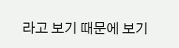라고 보기 때문에 보기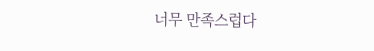너무 만족스럽다